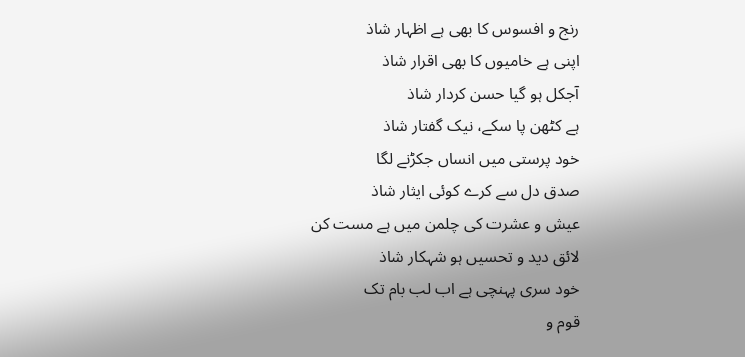رنج و افسوس کا بھی ہے اظہار شاذ
اپنی ہے خامیوں کا بھی اقرار شاذ
آجکل ہو گیا حسن کردار شاذ
ہے کٹھن پا سکے، نیک گفتار شاذ
خود پرستی میں انساں جکڑنے لگا
صدق دل سے کرے کوئی ایثار شاذ
عیش و عشرت کی چلمن میں ہے مست کن
لائق دید و تحسیں ہو شہکار شاذ
خود سری پہنچی ہے اب لب بام تک
قوم و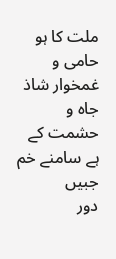ملت کا ہو حامی و غمخوار شاذ
جاہ و حشمت کے ہے سامنے خم جبیں
دور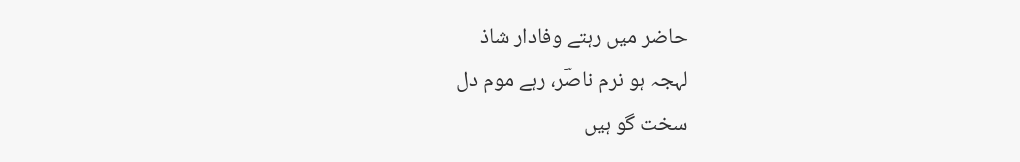حاضر میں رہتے وفادار شاذ
لہجہ ہو نرم ناصؔر، رہے موم دل
سخت گو ہیں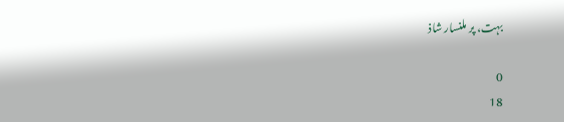بہت، پر ملنسار شاذ

0
18